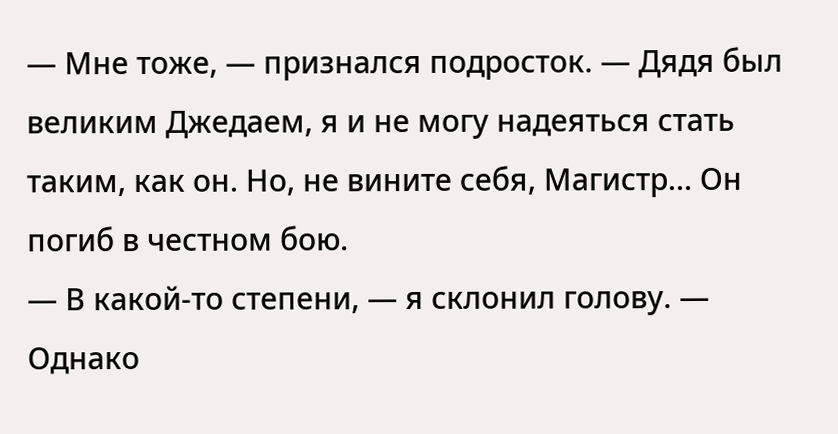— Мне тоже, — признался подросток. — Дядя был великим Джедаем, я и не могу надеяться стать таким, как он. Но, не вините себя, Магистр… Он погиб в честном бою.
— В какой-то степени, — я склонил голову. — Однако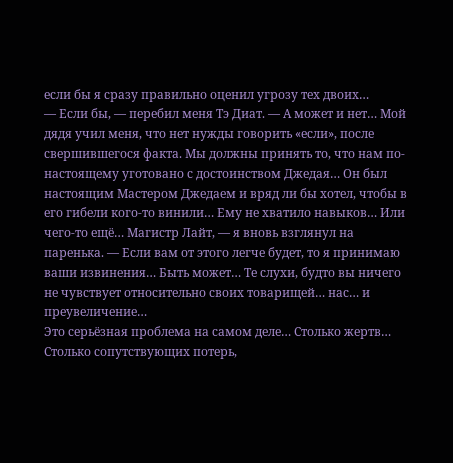если бы я сразу правильно оценил угрозу тех двоих…
— Если бы, — перебил меня Тэ Диат. — А может и нет… Мой дядя учил меня, что нет нужды говорить «если», после свершившегося факта. Мы должны принять то, что нам по-настоящему уготовано с достоинством Джедая… Он был настоящим Мастером Джедаем и вряд ли бы хотел, чтобы в его гибели кого-то винили… Ему не хватило навыков… Или чего-то ещё… Магистр Лайт, — я вновь взглянул на паренька. — Если вам от этого легче будет, то я принимаю ваши извинения… Быть может… Те слухи, будто вы ничего не чувствует относительно своих товарищей… нас… и преувеличение…
Это серьёзная проблема на самом деле… Столько жертв… Столько сопутствующих потерь,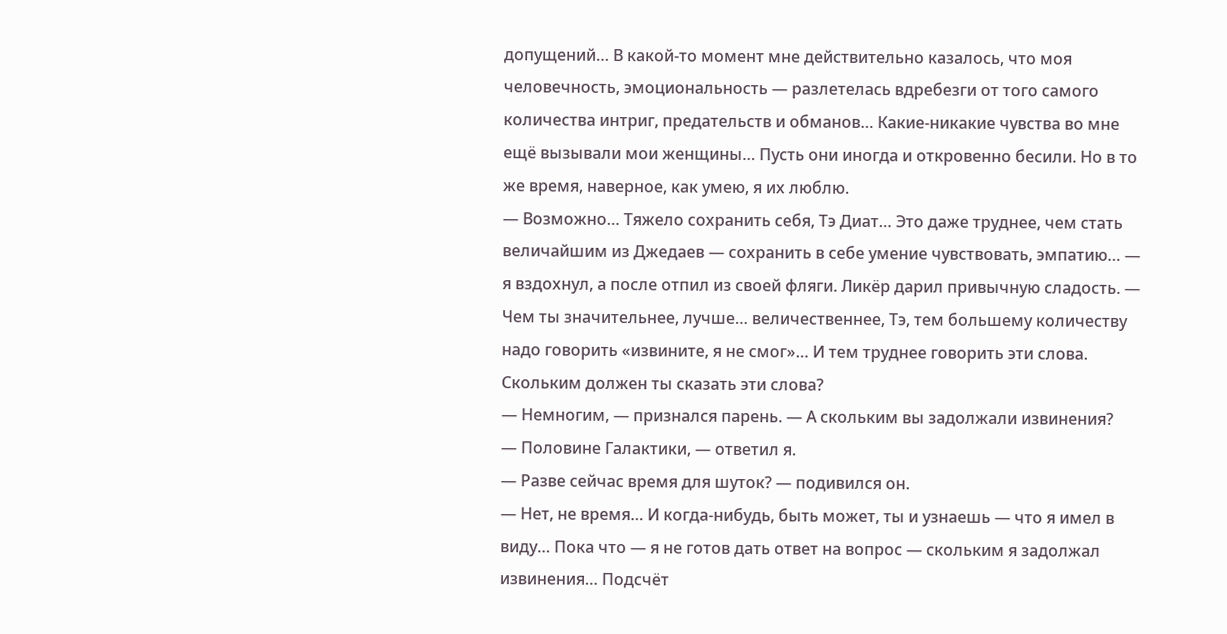допущений… В какой-то момент мне действительно казалось, что моя человечность, эмоциональность — разлетелась вдребезги от того самого количества интриг, предательств и обманов… Какие-никакие чувства во мне ещё вызывали мои женщины… Пусть они иногда и откровенно бесили. Но в то же время, наверное, как умею, я их люблю.
— Возможно… Тяжело сохранить себя, Тэ Диат… Это даже труднее, чем стать величайшим из Джедаев — сохранить в себе умение чувствовать, эмпатию… — я вздохнул, а после отпил из своей фляги. Ликёр дарил привычную сладость. — Чем ты значительнее, лучше… величественнее, Тэ, тем большему количеству надо говорить «извините, я не смог»… И тем труднее говорить эти слова. Скольким должен ты сказать эти слова?
— Немногим, — признался парень. — А скольким вы задолжали извинения?
— Половине Галактики, — ответил я.
— Разве сейчас время для шуток? — подивился он.
— Нет, не время… И когда-нибудь, быть может, ты и узнаешь — что я имел в виду… Пока что — я не готов дать ответ на вопрос — скольким я задолжал извинения… Подсчёт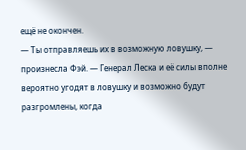ещё не окончен.
— Ты отправляешь их в возможную ловушку, — произнесла Фэй. — Генерал Леска и её силы вполне вероятно угодят в ловушку и возможно будут разгромлены, когда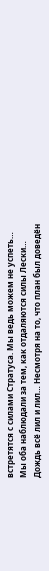встретятся с силами Стратуса. Мы ведь можем не успеть…
Мы оба наблюдали за тем, как отдаляются силы Лески… Дождь всё лил и лил… Несмотря на то, что план был доведён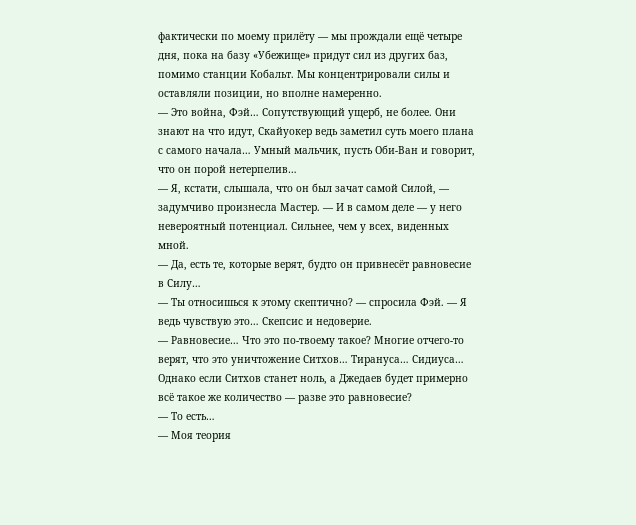фактически по моему прилёту — мы прождали ещё четыре дня, пока на базу «Убежище» придут сил из других баз, помимо станции Кобальт. Мы концентрировали силы и оставляли позиции, но вполне намеренно.
— Это война, Фэй… Сопутствующий ущерб, не более. Они знают на что идут, Скайуокер ведь заметил суть моего плана с самого начала… Умный мальчик, пусть Оби-Ван и говорит, что он порой нетерпелив…
— Я, кстати, слышала, что он был зачат самой Силой, — задумчиво произнесла Мастер. — И в самом деле — у него невероятный потенциал. Сильнее, чем у всех, виденных мной.
— Да, есть те, которые верят, будто он привнесёт равновесие в Силу…
— Ты относишься к этому скептично? — спросила Фэй. — Я ведь чувствую это… Скепсис и недоверие.
— Равновесие… Что это по-твоему такое? Многие отчего-то верят, что это уничтожение Ситхов… Тирануса… Сидиуса… Однако если Ситхов станет ноль, а Джедаев будет примерно всё такое же количество — разве это равновесие?
— То есть…
— Моя теория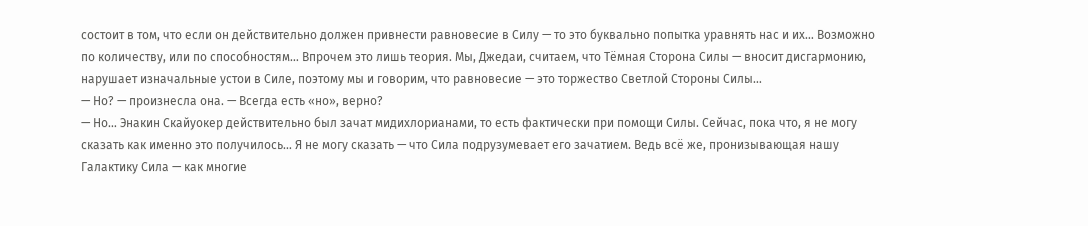состоит в том, что если он действительно должен привнести равновесие в Силу — то это буквально попытка уравнять нас и их… Возможно по количеству, или по способностям… Впрочем это лишь теория. Мы, Джедаи, считаем, что Тёмная Сторона Силы — вносит дисгармонию, нарушает изначальные устои в Силе, поэтому мы и говорим, что равновесие — это торжество Светлой Стороны Силы…
— Но? — произнесла она. — Всегда есть «но», верно?
— Но… Энакин Скайуокер действительно был зачат мидихлорианами, то есть фактически при помощи Силы. Сейчас, пока что, я не могу сказать как именно это получилось… Я не могу сказать — что Сила подрузумевает его зачатием. Ведь всё же, пронизывающая нашу Галактику Сила — как многие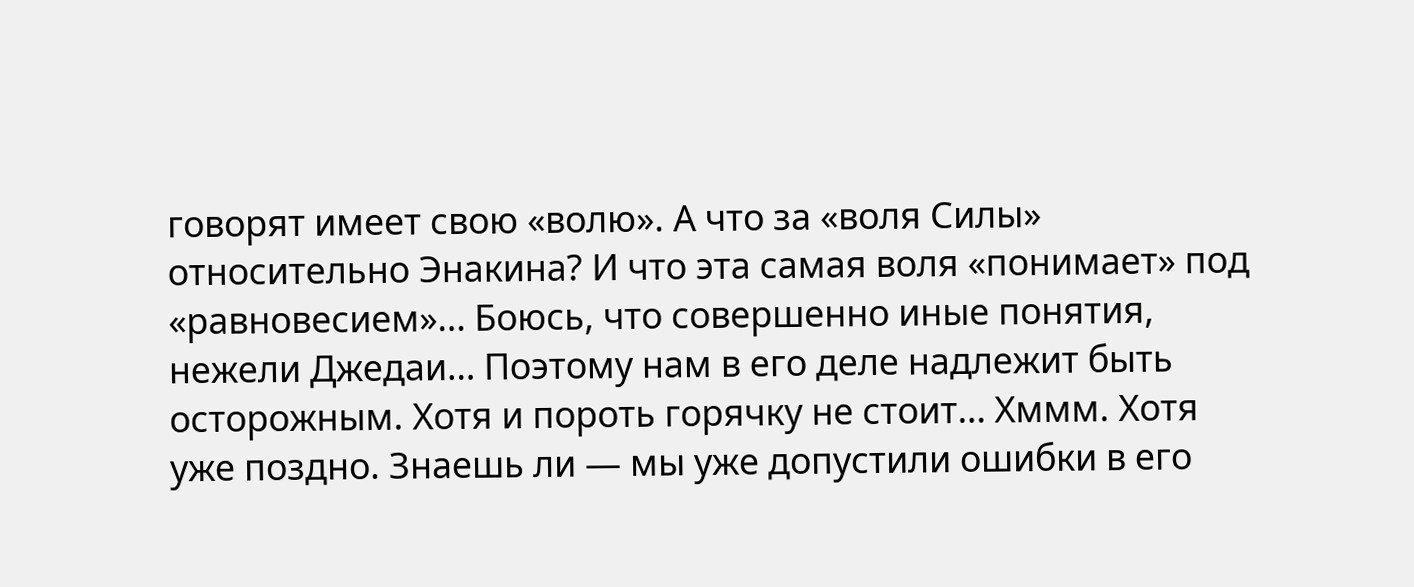говорят имеет свою «волю». А что за «воля Силы» относительно Энакина? И что эта самая воля «понимает» под «равновесием»… Боюсь, что совершенно иные понятия, нежели Джедаи… Поэтому нам в его деле надлежит быть осторожным. Хотя и пороть горячку не стоит… Хммм. Хотя уже поздно. Знаешь ли — мы уже допустили ошибки в его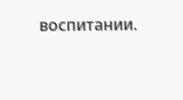воспитании.